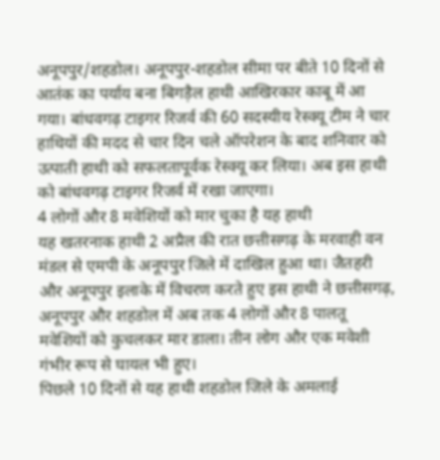अनूपपुर/शहडोल। अनूपपुर-शहडोल सीमा पर बीते 10 दिनों से आतंक का पर्याय बना बिगड़ैल हाथी आखिरकार काबू में आ गया। बांधवगढ़ टाइगर रिजर्व की 60 सदस्यीय रेस्क्यू टीम ने चार हाथियों की मदद से चार दिन चले ऑपरेशन के बाद शनिवार को उत्पाती हाथी को सफलतापूर्वक रेस्क्यू कर लिया। अब इस हाथी को बांधवगढ़ टाइगर रिजर्व में रखा जाएगा।
4 लोगों और 8 मवेशियों को मार चुका है यह हाथी
यह खतरनाक हाथी 2 अप्रैल की रात छत्तीसगढ़ के मरवाही वन मंडल से एमपी के अनूपपुर जिले में दाखिल हुआ था। जैतहरी और अनूपपुर इलाके में विचरण करते हुए इस हाथी ने छत्तीसगढ़, अनूपपुर और शहडोल में अब तक 4 लोगों और 8 पालतू मवेशियों को कुचलकर मार डाला। तीन लोग और एक मवेशी गंभीर रूप से घायल भी हुए।
पिछले 10 दिनों से यह हाथी शहडोल जिले के अमलाई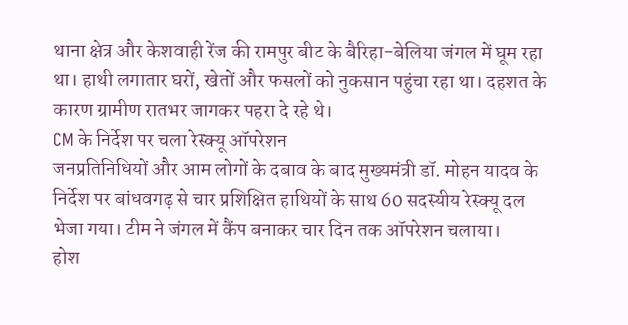थाना क्षेत्र और केशवाही रेंज की रामपुर बीट के बैरिहा-बेलिया जंगल में घूम रहा था। हाथी लगातार घरों, खेतों और फसलों को नुकसान पहुंचा रहा था। दहशत के कारण ग्रामीण रातभर जागकर पहरा दे रहे थे।
CM के निर्देश पर चला रेस्क्यू ऑपरेशन
जनप्रतिनिधियों और आम लोगों के दबाव के बाद मुख्यमंत्री डॉ. मोहन यादव के निर्देश पर बांधवगढ़ से चार प्रशिक्षित हाथियों के साथ 60 सदस्यीय रेस्क्यू दल भेजा गया। टीम ने जंगल में कैंप बनाकर चार दिन तक ऑपरेशन चलाया।
होश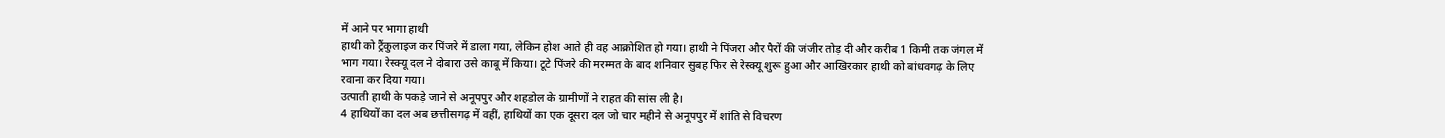में आने पर भागा हाथी
हाथी को ट्रैंकुलाइज कर पिंजरे में डाला गया, लेकिन होश आते ही वह आक्रोशित हो गया। हाथी ने पिंजरा और पैरों की जंजीर तोड़ दी और करीब 1 किमी तक जंगल में भाग गया। रेस्क्यू दल ने दोबारा उसे काबू में किया। टूटे पिंजरे की मरम्मत के बाद शनिवार सुबह फिर से रेस्क्यू शुरू हुआ और आखिरकार हाथी को बांधवगढ़ के लिए रवाना कर दिया गया।
उत्पाती हाथी के पकड़े जाने से अनूपपुर और शहडोल के ग्रामीणों ने राहत की सांस ली है।
4 हाथियों का दल अब छत्तीसगढ़ में वहीं, हाथियों का एक दूसरा दल जो चार महीने से अनूपपुर में शांति से विचरण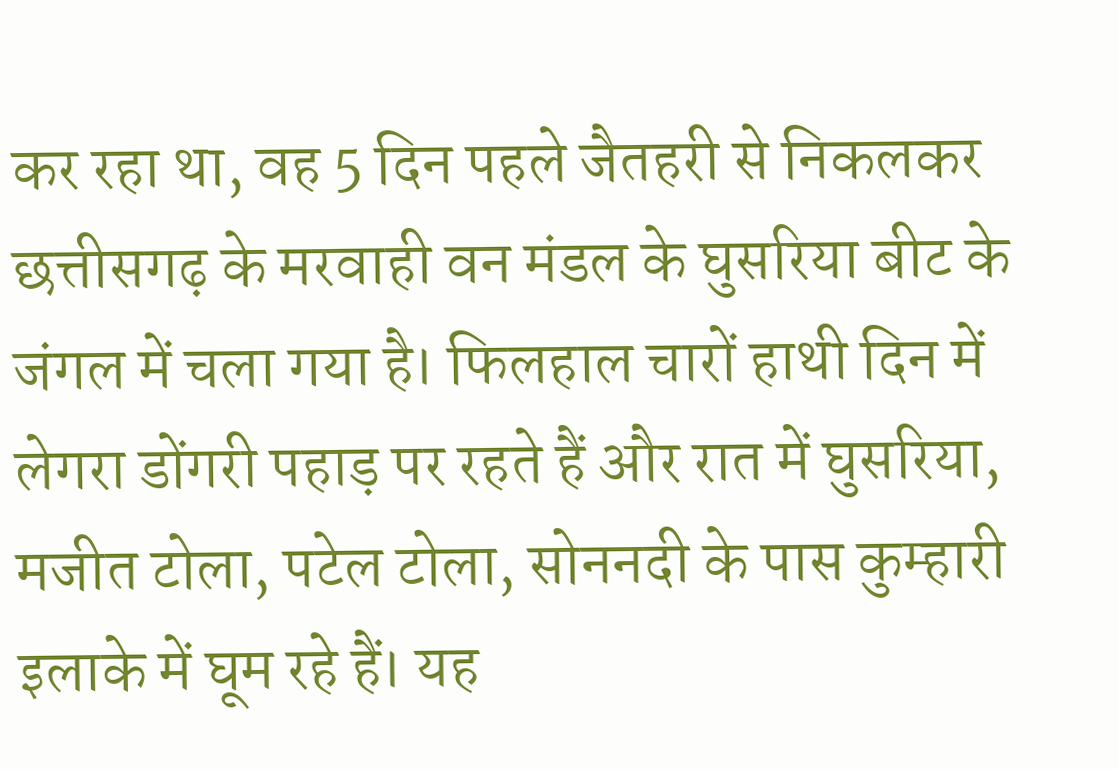कर रहा था, वह 5 दिन पहले जैतहरी से निकलकर छत्तीसगढ़ के मरवाही वन मंडल के घुसरिया बीट के जंगल में चला गया है। फिलहाल चारों हाथी दिन में लेगरा डोंगरी पहाड़ पर रहते हैं और रात में घुसरिया, मजीत टोला, पटेल टोला, सोननदी के पास कुम्हारी इलाके में घूम रहे हैं। यह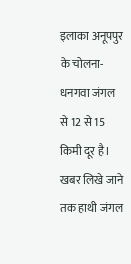इलाका अनूपपुर के चोलना-धनगवा जंगल से 12 से 15 किमी दूर है। खबर लिखे जाने तक हाथी जंगल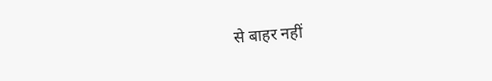से बाहर नहीं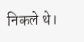निकले थे।